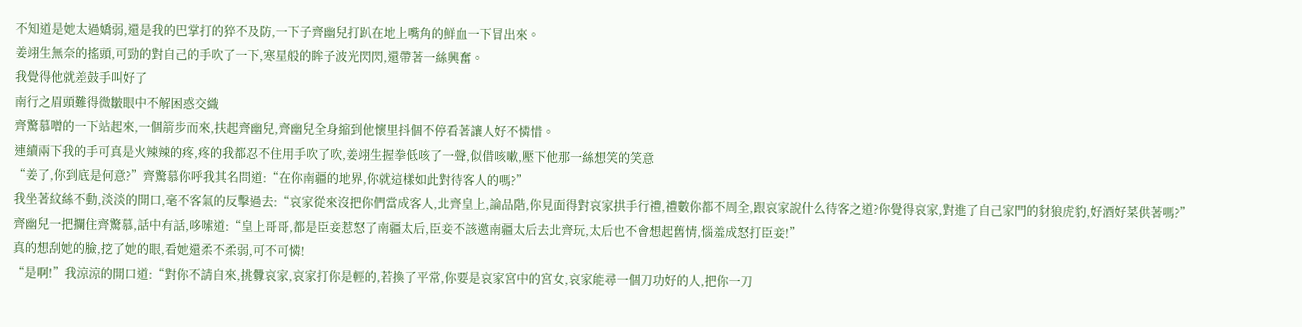不知道是她太過嬌弱,還是我的巴掌打的猝不及防,一下子齊幽兒打趴在地上嘴角的鮮血一下冒出來。
姜翊生無奈的搖頭,可勁的對自己的手吹了一下,寒星般的眸子波光閃閃,還帶著一絲興奮。
我覺得他就差鼓手叫好了
南行之眉頭難得微皺眼中不解困惑交織
齊驚慕噌的一下站起來,一個箭步而來,扶起齊幽兒,齊幽兒全身縮到他懷里抖個不停看著讓人好不憐惜。
連續兩下我的手可真是火辣辣的疼,疼的我都忍不住用手吹了吹,姜翊生握拳低咳了一聲,似借咳嗽,壓下他那一絲想笑的笑意
“姜了,你到底是何意?”齊驚慕你呼我其名問道:“在你南疆的地界,你就這樣如此對待客人的嗎?”
我坐著紋絲不動,淡淡的開口,毫不客氣的反擊過去:“哀家從來沒把你們當成客人,北齊皇上,論品階,你見面得對哀家拱手行禮,禮數你都不周全,跟哀家說什么待客之道?你覺得哀家,對進了自己家門的豺狼虎豹,好酒好菜供著嗎?”
齊幽兒一把攔住齊驚慕,話中有話,哆嗦道:“皇上哥哥,都是臣妾惹怒了南疆太后,臣妾不該邀南疆太后去北齊玩,太后也不會想起舊情,惱羞成怒打臣妾!”
真的想刮她的臉,挖了她的眼,看她還柔不柔弱,可不可憐!
“是啊!”我涼涼的開口道:“對你不請自來,挑釁哀家,哀家打你是輕的,若換了平常,你要是哀家宮中的宮女,哀家能尋一個刀功好的人,把你一刀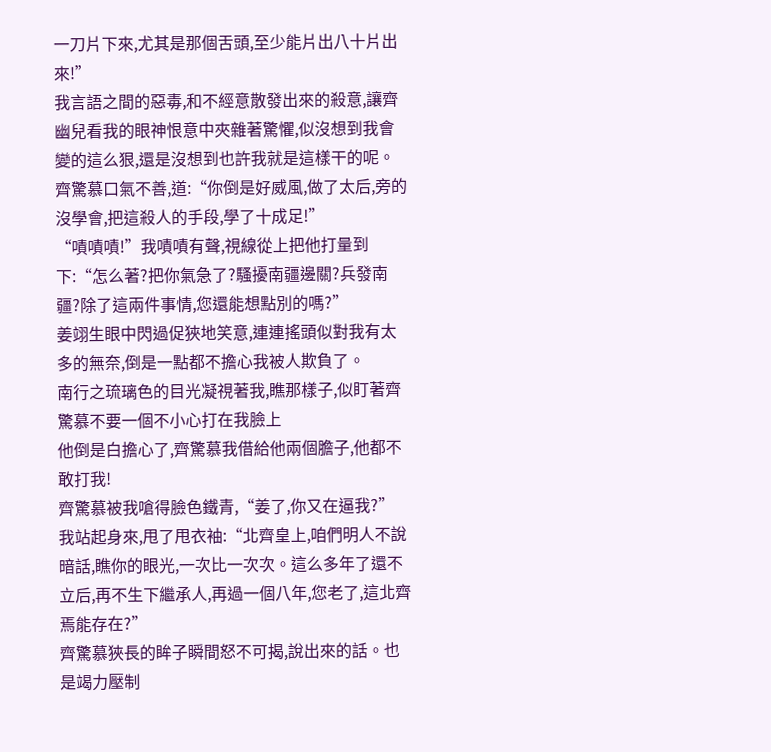一刀片下來,尤其是那個舌頭,至少能片出八十片出來!”
我言語之間的惡毒,和不經意散發出來的殺意,讓齊幽兒看我的眼神恨意中夾雜著驚懼,似沒想到我會變的這么狠,還是沒想到也許我就是這樣干的呢。
齊驚慕口氣不善,道:“你倒是好威風,做了太后,旁的沒學會,把這殺人的手段,學了十成足!”
“嘖嘖嘖!”我嘖嘖有聲,視線從上把他打量到下:“怎么著?把你氣急了?騷擾南疆邊關?兵發南疆?除了這兩件事情,您還能想點別的嗎?”
姜翊生眼中閃過促狹地笑意,連連搖頭似對我有太多的無奈,倒是一點都不擔心我被人欺負了。
南行之琉璃色的目光凝視著我,瞧那樣子,似盯著齊驚慕不要一個不小心打在我臉上
他倒是白擔心了,齊驚慕我借給他兩個膽子,他都不敢打我!
齊驚慕被我嗆得臉色鐵青,“姜了,你又在逼我?”
我站起身來,甩了甩衣袖:“北齊皇上,咱們明人不說暗話,瞧你的眼光,一次比一次次。這么多年了還不立后,再不生下繼承人,再過一個八年,您老了,這北齊焉能存在?”
齊驚慕狹長的眸子瞬間怒不可揭,說出來的話。也是竭力壓制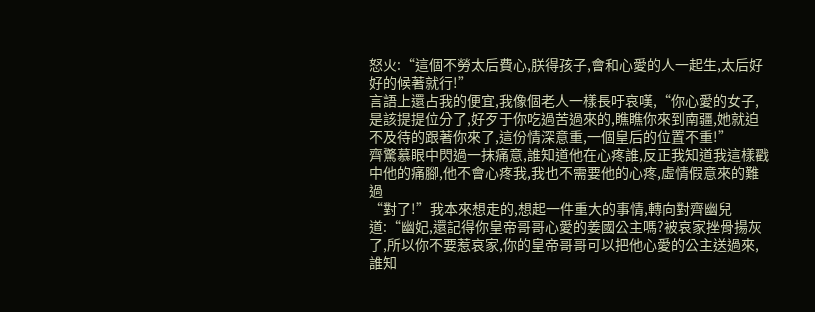怒火:“這個不勞太后費心,朕得孩子,會和心愛的人一起生,太后好好的候著就行!”
言語上還占我的便宜,我像個老人一樣長吁哀嘆,“你心愛的女子,是該提提位分了,好歹于你吃過苦過來的,瞧瞧你來到南疆,她就迫不及待的跟著你來了,這份情深意重,一個皇后的位置不重!”
齊驚慕眼中閃過一抹痛意,誰知道他在心疼誰,反正我知道我這樣戳中他的痛腳,他不會心疼我,我也不需要他的心疼,虛情假意來的難過
“對了!”我本來想走的,想起一件重大的事情,轉向對齊幽兒道:“幽妃,還記得你皇帝哥哥心愛的姜國公主嗎?被哀家挫骨揚灰了,所以你不要惹哀家,你的皇帝哥哥可以把他心愛的公主送過來,誰知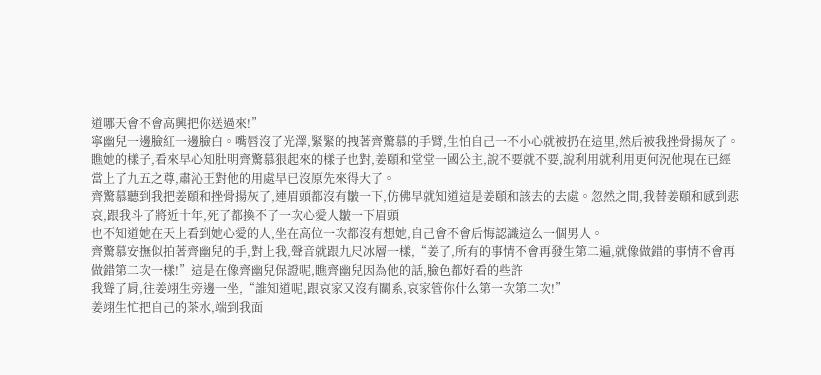道哪天會不會高興把你送過來!”
寧幽兒一邊臉紅一邊臉白。嘴唇沒了光澤,緊緊的拽著齊驚慕的手臂,生怕自己一不小心就被扔在這里,然后被我挫骨揚灰了。
瞧她的樣子,看來早心知肚明齊驚慕狠起來的樣子也對,姜頤和堂堂一國公主,說不要就不要,說利用就利用更何況他現在已經當上了九五之尊,肅沁王對他的用處早已沒原先來得大了。
齊驚慕聽到我把姜頤和挫骨揚灰了,連眉頭都沒有皺一下,仿佛早就知道這是姜頤和該去的去處。忽然之間,我替姜頤和感到悲哀,跟我斗了將近十年,死了都換不了一次心愛人皺一下眉頭
也不知道她在天上看到她心愛的人,坐在高位一次都沒有想她,自己會不會后悔認識這么一個男人。
齊驚慕安撫似拍著齊幽兒的手,對上我,聲音就跟九尺冰層一樣,“姜了,所有的事情不會再發生第二遍,就像做錯的事情不會再做錯第二次一樣!”這是在像齊幽兒保證呢,瞧齊幽兒因為他的話,臉色都好看的些許
我聳了肩,往姜翊生旁邊一坐,“誰知道呢,跟哀家又沒有關系,哀家管你什么第一次第二次!”
姜翊生忙把自己的茶水,端到我面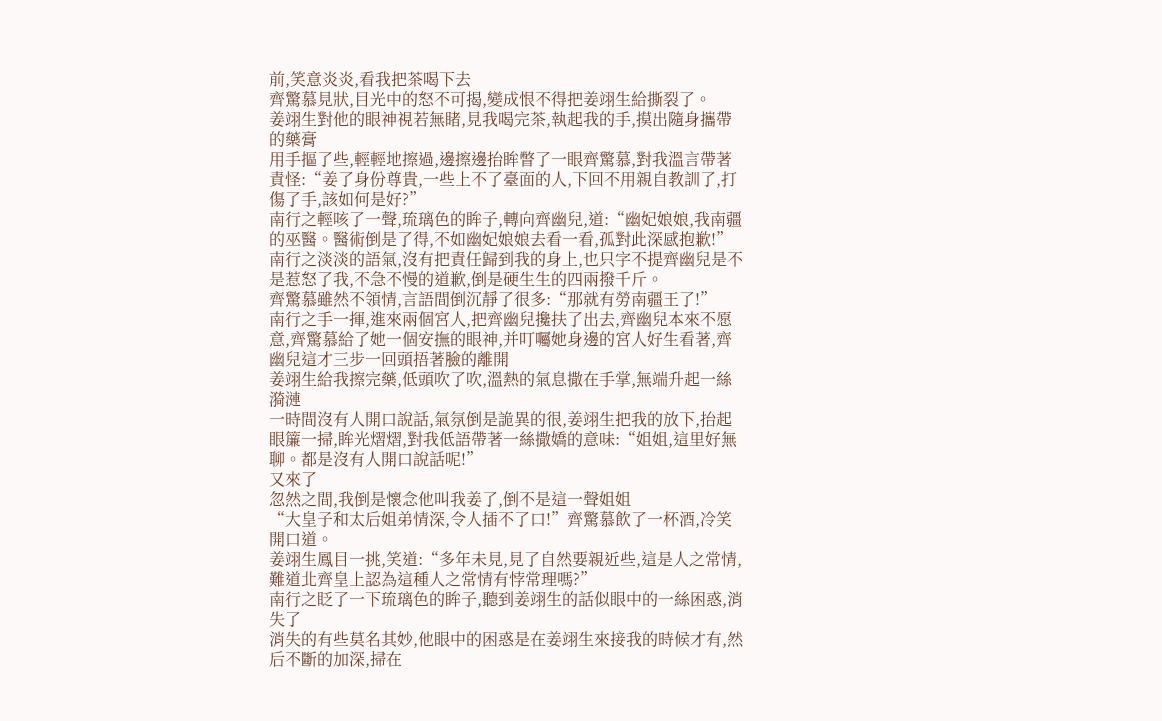前,笑意炎炎,看我把茶喝下去
齊驚慕見狀,目光中的怒不可揭,變成恨不得把姜翊生給撕裂了。
姜翊生對他的眼神視若無睹,見我喝完茶,執起我的手,摸出隨身攜帶的藥膏
用手摳了些,輕輕地擦過,邊擦邊抬眸瞥了一眼齊驚慕,對我溫言帶著責怪:“姜了身份尊貴,一些上不了臺面的人,下回不用親自教訓了,打傷了手,該如何是好?”
南行之輕咳了一聲,琉璃色的眸子,轉向齊幽兒,道:“幽妃娘娘,我南疆的巫醫。醫術倒是了得,不如幽妃娘娘去看一看,孤對此深感抱歉!”
南行之淡淡的語氣,沒有把責任歸到我的身上,也只字不提齊幽兒是不是惹怒了我,不急不慢的道歉,倒是硬生生的四兩撥千斤。
齊驚慕雖然不領情,言語間倒沉靜了很多:“那就有勞南疆王了!”
南行之手一揮,進來兩個宮人,把齊幽兒攙扶了出去,齊幽兒本來不愿意,齊驚慕給了她一個安撫的眼神,并叮囑她身邊的宮人好生看著,齊幽兒這才三步一回頭捂著臉的離開
姜翊生給我擦完藥,低頭吹了吹,溫熱的氣息撒在手掌,無端升起一絲漪漣
一時間沒有人開口說話,氣氛倒是詭異的很,姜翊生把我的放下,抬起眼簾一掃,眸光熠熠,對我低語帶著一絲撒嬌的意味:“姐姐,這里好無聊。都是沒有人開口說話呢!”
又來了
忽然之間,我倒是懷念他叫我姜了,倒不是這一聲姐姐
“大皇子和太后姐弟情深,令人插不了口!”齊驚慕飲了一杯酒,冷笑開口道。
姜翊生鳳目一挑,笑道:“多年未見,見了自然要親近些,這是人之常情,難道北齊皇上認為這種人之常情有悖常理嗎?”
南行之眨了一下琉璃色的眸子,聽到姜翊生的話似眼中的一絲困惑,消失了
消失的有些莫名其妙,他眼中的困惑是在姜翊生來接我的時候才有,然后不斷的加深,掃在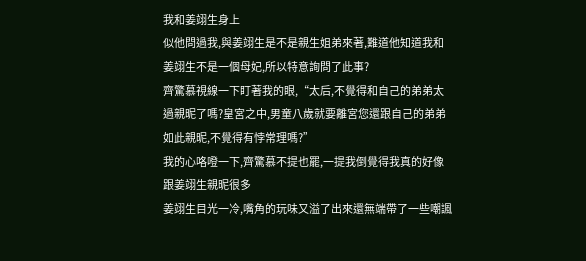我和姜翊生身上
似他問過我,與姜翊生是不是親生姐弟來著,難道他知道我和姜翊生不是一個母妃,所以特意詢問了此事?
齊驚慕視線一下盯著我的眼,“太后,不覺得和自己的弟弟太過親昵了嗎?皇宮之中,男童八歲就要離宮您還跟自己的弟弟如此親昵,不覺得有悖常理嗎?”
我的心咯噔一下,齊驚慕不提也罷,一提我倒覺得我真的好像跟姜翊生親昵很多
姜翊生目光一冷,嘴角的玩味又溢了出來還無端帶了一些嘲諷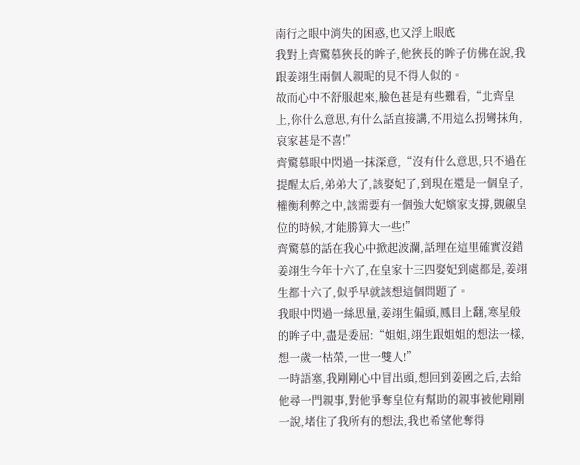南行之眼中消失的困惑,也又浮上眼底
我對上齊驚慕狹長的眸子,他狹長的眸子仿佛在說,我跟姜翊生兩個人親昵的見不得人似的。
故而心中不舒服起來,臉色甚是有些難看,“北齊皇上,你什么意思,有什么話直接講,不用這么拐彎抹角,哀家甚是不喜!”
齊驚慕眼中閃過一抹深意,“沒有什么意思,只不過在提醒太后,弟弟大了,該娶妃了,到現在還是一個皇子,權衡利弊之中,該需要有一個強大妃嬪家支撐,覬覦皇位的時候,才能勝算大一些!”
齊驚慕的話在我心中掀起波瀾,話理在這里確實沒錯姜翊生今年十六了,在皇家十三四娶妃到處都是,姜翊生都十六了,似乎早就該想這個問題了。
我眼中閃過一絲思量,姜翊生偏頭,鳳目上翻,寒星般的眸子中,盡是委屈:“姐姐,翊生跟姐姐的想法一樣,想一歲一枯榮,一世一雙人!”
一時語塞,我剛剛心中冒出頭,想回到姜國之后,去給他尋一門親事,對他爭奪皇位有幫助的親事被他剛剛一說,堵住了我所有的想法,我也希望他奪得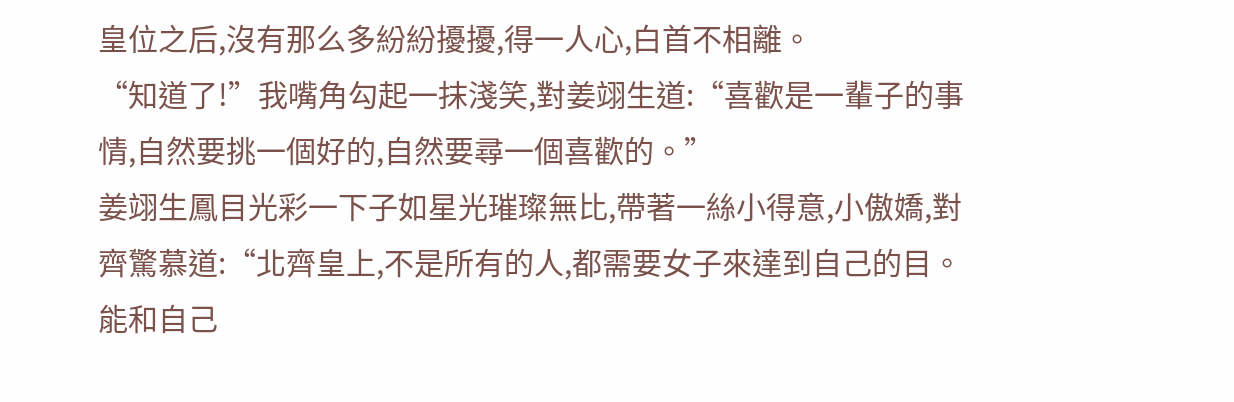皇位之后,沒有那么多紛紛擾擾,得一人心,白首不相離。
“知道了!”我嘴角勾起一抹淺笑,對姜翊生道:“喜歡是一輩子的事情,自然要挑一個好的,自然要尋一個喜歡的。”
姜翊生鳳目光彩一下子如星光璀璨無比,帶著一絲小得意,小傲嬌,對齊驚慕道:“北齊皇上,不是所有的人,都需要女子來達到自己的目。能和自己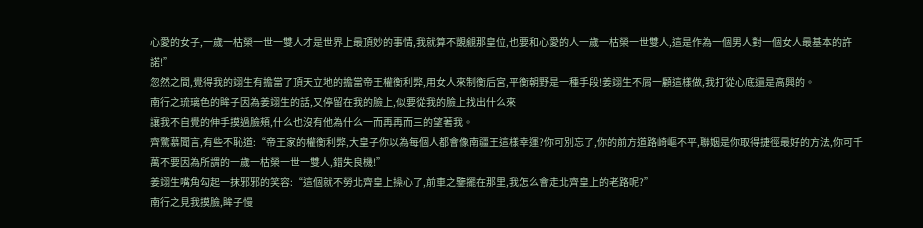心愛的女子,一歲一枯榮一世一雙人才是世界上最頂妙的事情,我就算不覬覦那皇位,也要和心愛的人一歲一枯榮一世雙人,這是作為一個男人對一個女人最基本的許諾!”
忽然之間,覺得我的翊生有擔當了頂天立地的擔當帝王權衡利弊,用女人來制衡后宮,平衡朝野是一種手段!姜翊生不屑一顧這樣做,我打從心底還是高興的。
南行之琉璃色的眸子因為姜翊生的話,又停留在我的臉上,似要從我的臉上找出什么來
讓我不自覺的伸手摸過臉頰,什么也沒有他為什么一而再再而三的望著我。
齊驚慕聞言,有些不恥道:“帝王家的權衡利弊,大皇子你以為每個人都會像南疆王這樣幸運?你可別忘了,你的前方道路崎嶇不平,聯姻是你取得捷徑最好的方法,你可千萬不要因為所謂的一歲一枯榮一世一雙人,錯失良機!”
姜翊生嘴角勾起一抹邪邪的笑容:“這個就不勞北齊皇上操心了,前車之鑒擺在那里,我怎么會走北齊皇上的老路呢?”
南行之見我摸臉,眸子慢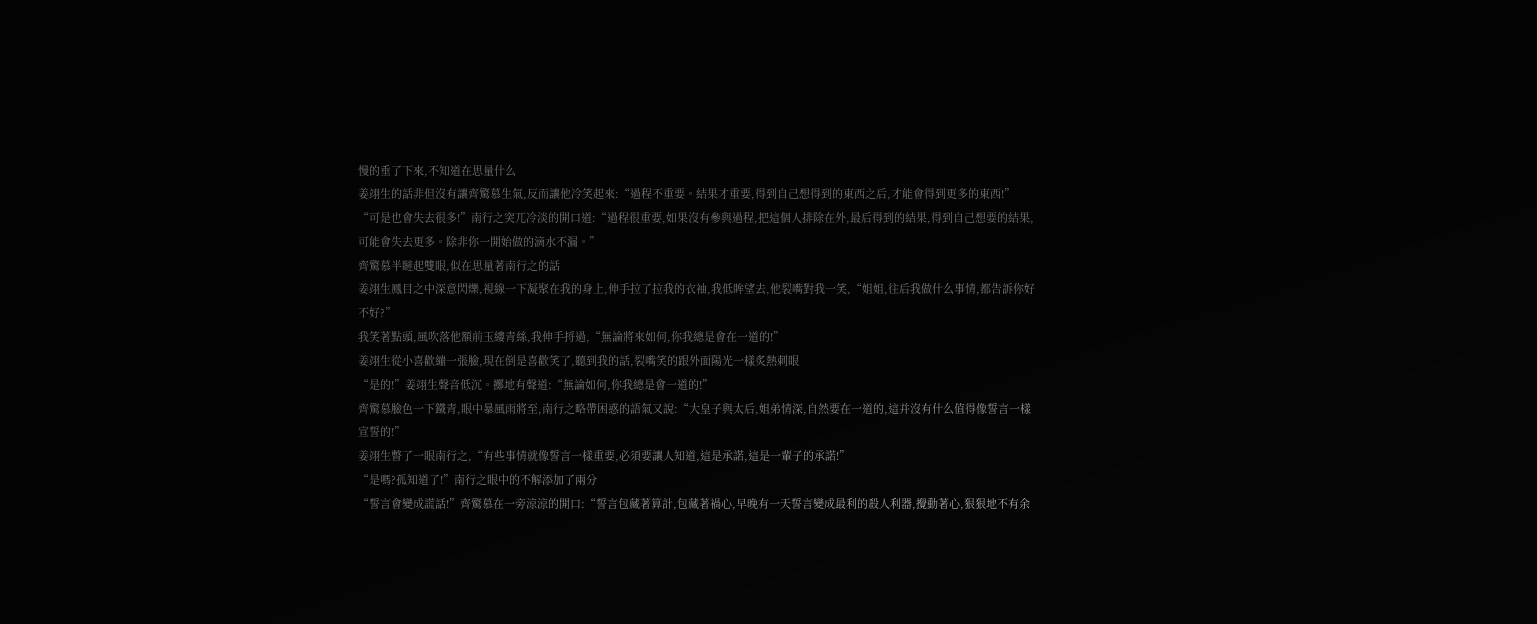慢的垂了下來,不知道在思量什么
姜翊生的話非但沒有讓齊驚慕生氣,反而讓他冷笑起來:“過程不重要。結果才重要,得到自己想得到的東西之后,才能會得到更多的東西!”
“可是也會失去很多!”南行之突兀冷淡的開口道:“過程很重要,如果沒有參與過程,把這個人排除在外,最后得到的結果,得到自己想要的結果,可能會失去更多。除非你一開始做的滴水不漏。”
齊驚慕半瞇起雙眼,似在思量著南行之的話
姜翊生鳳目之中深意閃爍,視線一下凝聚在我的身上,伸手拉了拉我的衣袖,我低眸望去,他裂嘴對我一笑,“姐姐,往后我做什么事情,都告訴你好不好?”
我笑著點頭,風吹落他額前玉縷青絲,我伸手捋過,“無論將來如何,你我總是會在一道的!”
姜翊生從小喜歡繃一張臉,現在倒是喜歡笑了,聽到我的話,裂嘴笑的跟外面陽光一樣炙熱刺眼
“是的!”姜翊生聲音低沉。擲地有聲道:“無論如何,你我總是會一道的!”
齊驚慕臉色一下鐵青,眼中暴風雨將至,南行之略帶困惑的語氣又說:“大皇子與太后,姐弟情深,自然要在一道的,這并沒有什么值得像誓言一樣宣誓的!”
姜翊生瞥了一眼南行之,“有些事情就像誓言一樣重要,必須要讓人知道,這是承諾,這是一輩子的承諾!”
“是嗎?孤知道了!”南行之眼中的不解添加了兩分
“誓言會變成謊話!”齊驚慕在一旁涼涼的開口:“誓言包藏著算計,包藏著禍心,早晚有一天誓言變成最利的殺人利器,攪動著心,狠狠地不有余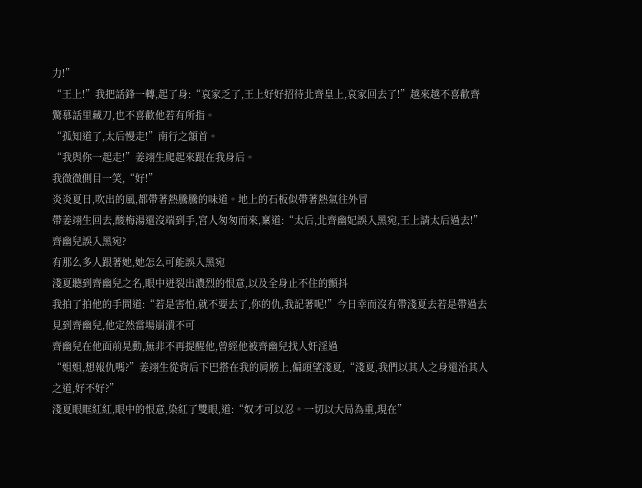力!”
“王上!”我把話鋒一轉,起了身:“哀家乏了,王上好好招待北齊皇上,哀家回去了!”越來越不喜歡齊驚慕話里藏刀,也不喜歡他若有所指。
“孤知道了,太后慢走!”南行之頷首。
“我與你一起走!”姜翊生爬起來跟在我身后。
我微微側目一笑,“好!”
炎炎夏日,吹出的風,都帶著熱騰騰的味道。地上的石板似帶著熱氣往外冒
帶姜翊生回去,酸梅湯還沒端到手,宮人匆匆而來,稟道:“太后,北齊幽妃誤入黑宛,王上請太后過去!”
齊幽兒誤入黑宛?
有那么多人跟著她,她怎么可能誤入黑宛
淺夏聽到齊幽兒之名,眼中迸裂出濃烈的恨意,以及全身止不住的顫抖
我拍了拍他的手問道:“若是害怕,就不要去了,你的仇,我記著呢!”今日幸而沒有帶淺夏去若是帶過去見到齊幽兒,他定然當場崩潰不可
齊幽兒在他面前晃動,無非不再提醒他,曾經他被齊幽兒找人奸淫過
“姐姐,想報仇嗎?”姜翊生從背后下巴搭在我的肩膀上,偏頭望淺夏,“淺夏,我們以其人之身還治其人之道,好不好?”
淺夏眼眶紅紅,眼中的恨意,染紅了雙眼,道:“奴才可以忍。一切以大局為重,現在”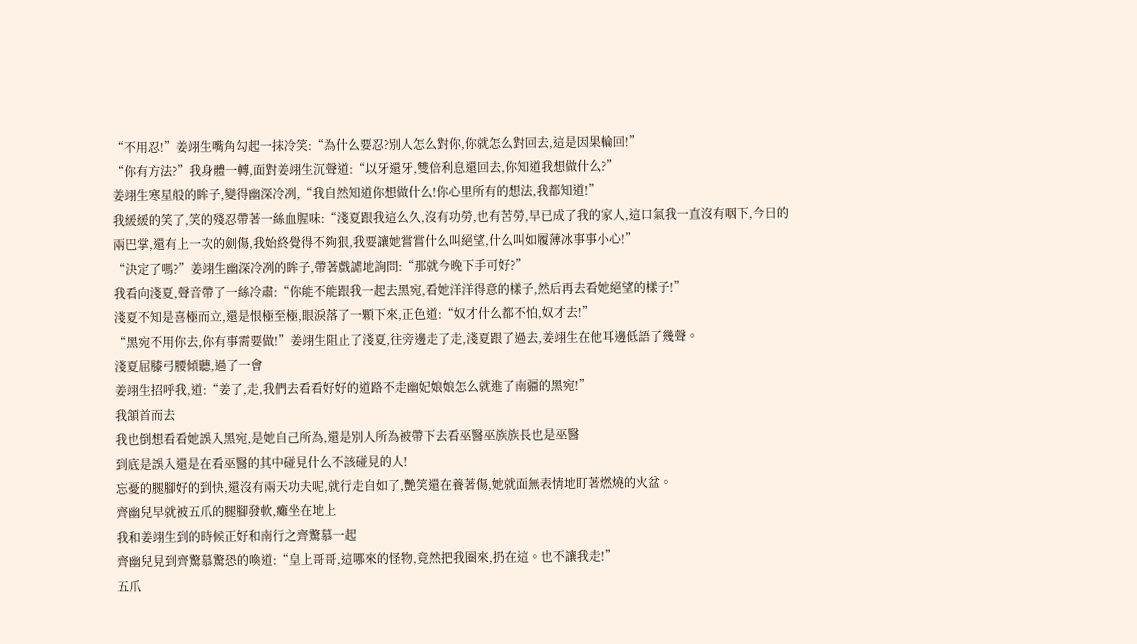“不用忍!”姜翊生嘴角勾起一抹冷笑:“為什么要忍?別人怎么對你,你就怎么對回去,這是因果輪回!”
“你有方法?”我身體一轉,面對姜翊生沉聲道:“以牙還牙,雙倍利息還回去,你知道我想做什么?”
姜翊生寒星般的眸子,變得幽深冷冽,“我自然知道你想做什么!你心里所有的想法,我都知道!”
我緩緩的笑了,笑的殘忍帶著一絲血腥味:“淺夏跟我這么久,沒有功勞,也有苦勞,早已成了我的家人,這口氣我一直沒有咽下,今日的兩巴掌,還有上一次的劍傷,我始終覺得不夠狠,我要讓她嘗嘗什么叫絕望,什么叫如履薄冰事事小心!”
“決定了嗎?”姜翊生幽深冷冽的眸子,帶著戲謔地詢問:“那就今晚下手可好?”
我看向淺夏,聲音帶了一絲冷肅:“你能不能跟我一起去黑宛,看她洋洋得意的樣子,然后再去看她絕望的樣子!”
淺夏不知是喜極而立,還是恨極至極,眼淚落了一顆下來,正色道:“奴才什么都不怕,奴才去!”
“黑宛不用你去,你有事需要做!”姜翊生阻止了淺夏,往旁邊走了走,淺夏跟了過去,姜翊生在他耳邊低語了幾聲。
淺夏屈膝弓腰傾聽,過了一會
姜翊生招呼我,道:“姜了,走,我們去看看好好的道路不走幽妃娘娘怎么就進了南疆的黑宛!”
我頷首而去
我也倒想看看她誤入黑宛,是她自己所為,還是別人所為被帶下去看巫醫巫族族長也是巫醫
到底是誤入還是在看巫醫的其中碰見什么不該碰見的人!
忘憂的腿腳好的到快,還沒有兩天功夫呢,就行走自如了,艷笑還在養著傷,她就面無表情地盯著燃燒的火盆。
齊幽兒早就被五爪的腿腳發軟,癱坐在地上
我和姜翊生到的時候正好和南行之齊驚慕一起
齊幽兒見到齊驚慕驚恐的喚道:“皇上哥哥,這哪來的怪物,竟然把我圈來,扔在這。也不讓我走!”
五爪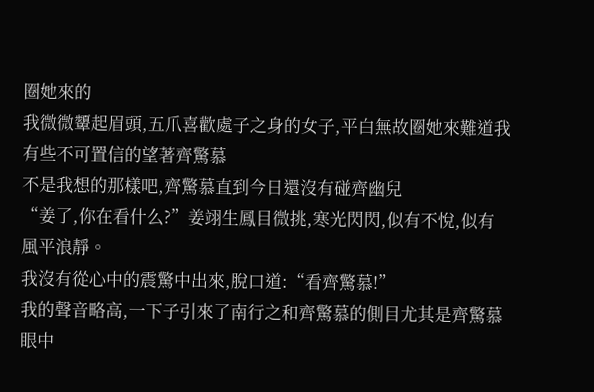圈她來的
我微微顰起眉頭,五爪喜歡處子之身的女子,平白無故圈她來難道我有些不可置信的望著齊驚慕
不是我想的那樣吧,齊驚慕直到今日還沒有碰齊幽兒
“姜了,你在看什么?”姜翊生鳳目微挑,寒光閃閃,似有不悅,似有風平浪靜。
我沒有從心中的震驚中出來,脫口道:“看齊驚慕!”
我的聲音略高,一下子引來了南行之和齊驚慕的側目尤其是齊驚慕眼中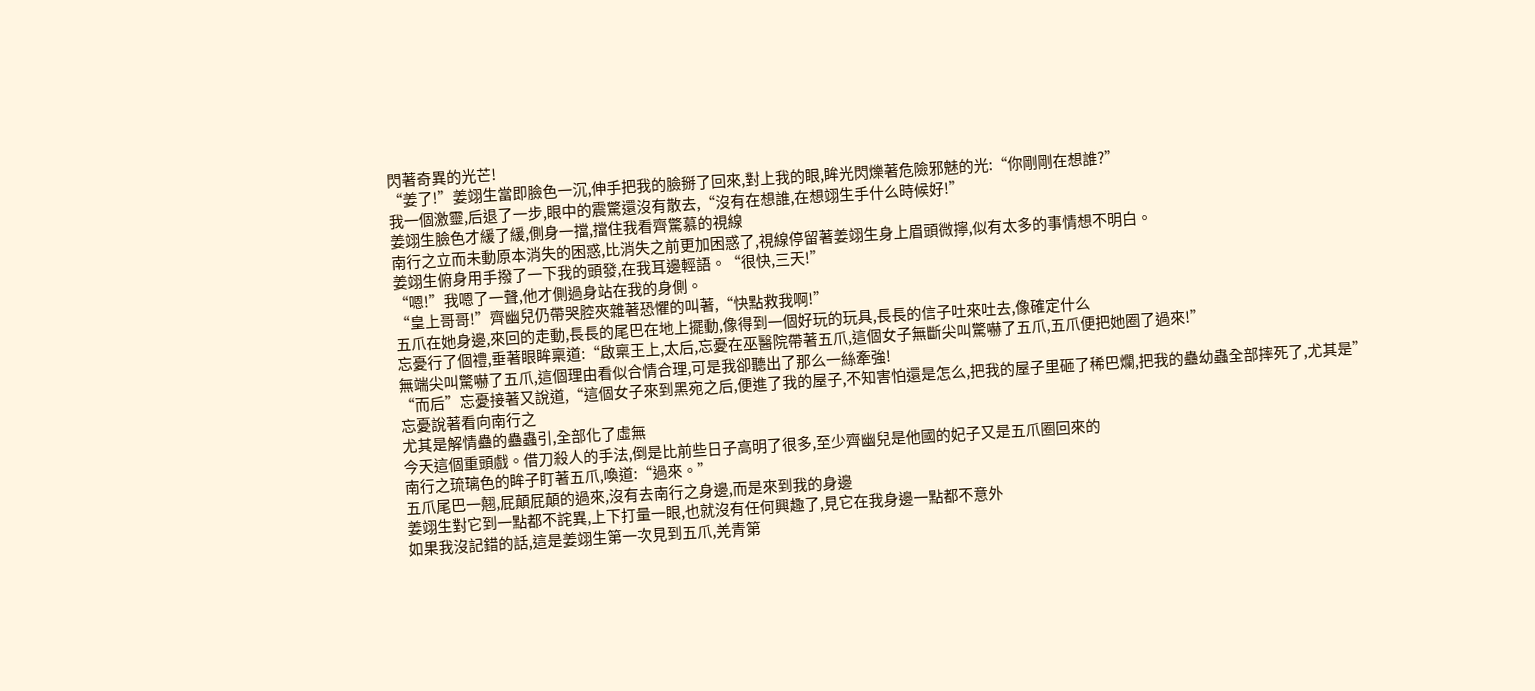閃著奇異的光芒!
“姜了!”姜翊生當即臉色一沉,伸手把我的臉掰了回來,對上我的眼,眸光閃爍著危險邪魅的光:“你剛剛在想誰?”
我一個激靈,后退了一步,眼中的震驚還沒有散去,“沒有在想誰,在想翊生手什么時候好!”
姜翊生臉色才緩了緩,側身一擋,擋住我看齊驚慕的視線
南行之立而未動原本消失的困惑,比消失之前更加困惑了,視線停留著姜翊生身上眉頭微擰,似有太多的事情想不明白。
姜翊生俯身用手撥了一下我的頭發,在我耳邊輕語。“很快,三天!”
“嗯!”我嗯了一聲,他才側過身站在我的身側。
“皇上哥哥!”齊幽兒仍帶哭腔夾雜著恐懼的叫著,“快點救我啊!”
五爪在她身邊,來回的走動,長長的尾巴在地上擺動,像得到一個好玩的玩具,長長的信子吐來吐去,像確定什么
忘憂行了個禮,垂著眼眸稟道:“啟稟王上,太后,忘憂在巫醫院帶著五爪,這個女子無斷尖叫驚嚇了五爪,五爪便把她圈了過來!”
無端尖叫驚嚇了五爪,這個理由看似合情合理,可是我卻聽出了那么一絲牽強!
“而后”忘憂接著又說道,“這個女子來到黑宛之后,便進了我的屋子,不知害怕還是怎么,把我的屋子里砸了稀巴爛,把我的蠱幼蟲全部摔死了,尤其是”
忘憂說著看向南行之
尤其是解情蠱的蠱蟲引,全部化了虛無
今天這個重頭戲。借刀殺人的手法,倒是比前些日子高明了很多,至少齊幽兒是他國的妃子又是五爪圈回來的
南行之琉璃色的眸子盯著五爪,喚道:“過來。”
五爪尾巴一翹,屁顛屁顛的過來,沒有去南行之身邊,而是來到我的身邊
姜翊生對它到一點都不詫異,上下打量一眼,也就沒有任何興趣了,見它在我身邊一點都不意外
如果我沒記錯的話,這是姜翊生第一次見到五爪,羌青第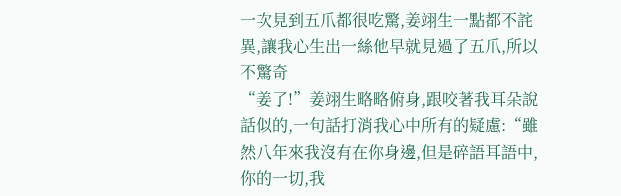一次見到五爪都很吃驚,姜翊生一點都不詫異,讓我心生出一絲他早就見過了五爪,所以不驚奇
“姜了!”姜翊生略略俯身,跟咬著我耳朵說話似的,一句話打消我心中所有的疑慮:“雖然八年來我沒有在你身邊,但是碎語耳語中,你的一切,我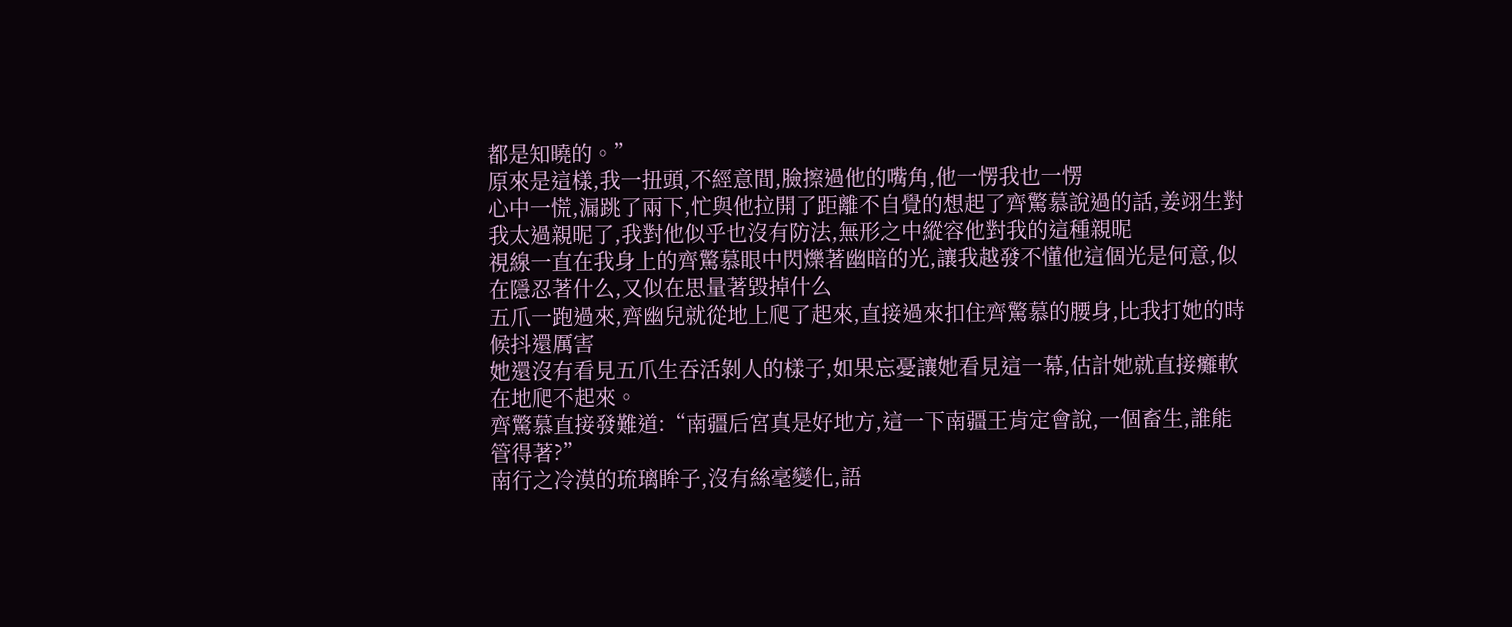都是知曉的。”
原來是這樣,我一扭頭,不經意間,臉擦過他的嘴角,他一愣我也一愣
心中一慌,漏跳了兩下,忙與他拉開了距離不自覺的想起了齊驚慕說過的話,姜翊生對我太過親昵了,我對他似乎也沒有防法,無形之中縱容他對我的這種親昵
視線一直在我身上的齊驚慕眼中閃爍著幽暗的光,讓我越發不懂他這個光是何意,似在隱忍著什么,又似在思量著毀掉什么
五爪一跑過來,齊幽兒就從地上爬了起來,直接過來扣住齊驚慕的腰身,比我打她的時候抖還厲害
她還沒有看見五爪生吞活剝人的樣子,如果忘憂讓她看見這一幕,估計她就直接癱軟在地爬不起來。
齊驚慕直接發難道:“南疆后宮真是好地方,這一下南疆王肯定會說,一個畜生,誰能管得著?”
南行之冷漠的琉璃眸子,沒有絲毫變化,語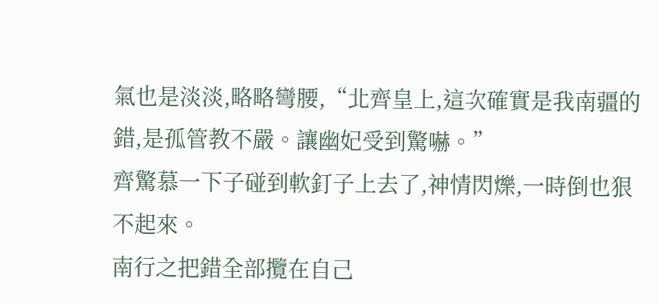氣也是淡淡,略略彎腰,“北齊皇上,這次確實是我南疆的錯,是孤管教不嚴。讓幽妃受到驚嚇。”
齊驚慕一下子碰到軟釘子上去了,神情閃爍,一時倒也狠不起來。
南行之把錯全部攬在自己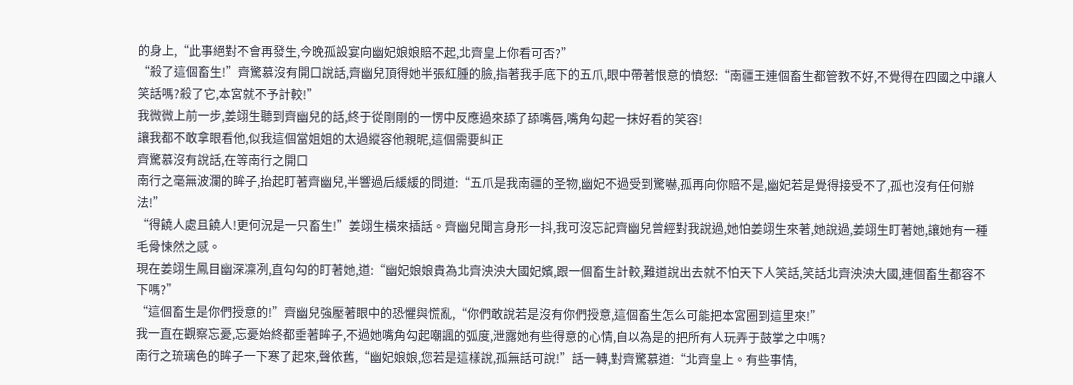的身上,“此事絕對不會再發生,今晚孤設宴向幽妃娘娘賠不起,北齊皇上你看可否?”
“殺了這個畜生!”齊驚慕沒有開口說話,齊幽兒頂得她半張紅腫的臉,指著我手底下的五爪,眼中帶著恨意的憤怒:“南疆王連個畜生都管教不好,不覺得在四國之中讓人笑話嗎?殺了它,本宮就不予計較!”
我微微上前一步,姜翊生聽到齊幽兒的話,終于從剛剛的一愣中反應過來舔了舔嘴唇,嘴角勾起一抹好看的笑容!
讓我都不敢拿眼看他,似我這個當姐姐的太過縱容他親昵,這個需要糾正
齊驚慕沒有說話,在等南行之開口
南行之毫無波瀾的眸子,抬起盯著齊幽兒,半響過后緩緩的問道:“五爪是我南疆的圣物,幽妃不過受到驚嚇,孤再向你賠不是,幽妃若是覺得接受不了,孤也沒有任何辦法!”
“得饒人處且饒人!更何況是一只畜生!”姜翊生橫來插話。齊幽兒聞言身形一抖,我可沒忘記齊幽兒曾經對我說過,她怕姜翊生來著,她說過,姜翊生盯著她,讓她有一種毛骨悚然之感。
現在姜翊生鳳目幽深凜冽,直勾勾的盯著她,道:“幽妃娘娘貴為北齊泱泱大國妃嬪,跟一個畜生計較,難道說出去就不怕天下人笑話,笑話北齊泱泱大國,連個畜生都容不下嗎?”
“這個畜生是你們授意的!”齊幽兒強壓著眼中的恐懼與慌亂,“你們敢說若是沒有你們授意,這個畜生怎么可能把本宮圈到這里來!”
我一直在觀察忘憂,忘憂始終都垂著眸子,不過她嘴角勾起嘲諷的弧度,泄露她有些得意的心情,自以為是的把所有人玩弄于鼓掌之中嗎?
南行之琉璃色的眸子一下寒了起來,聲依舊,“幽妃娘娘,您若是這樣說,孤無話可說!”話一轉,對齊驚慕道:“北齊皇上。有些事情,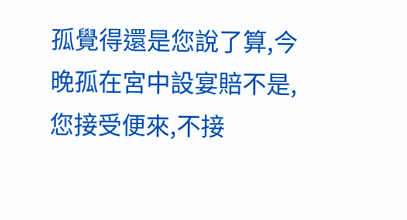孤覺得還是您說了算,今晚孤在宮中設宴賠不是,您接受便來,不接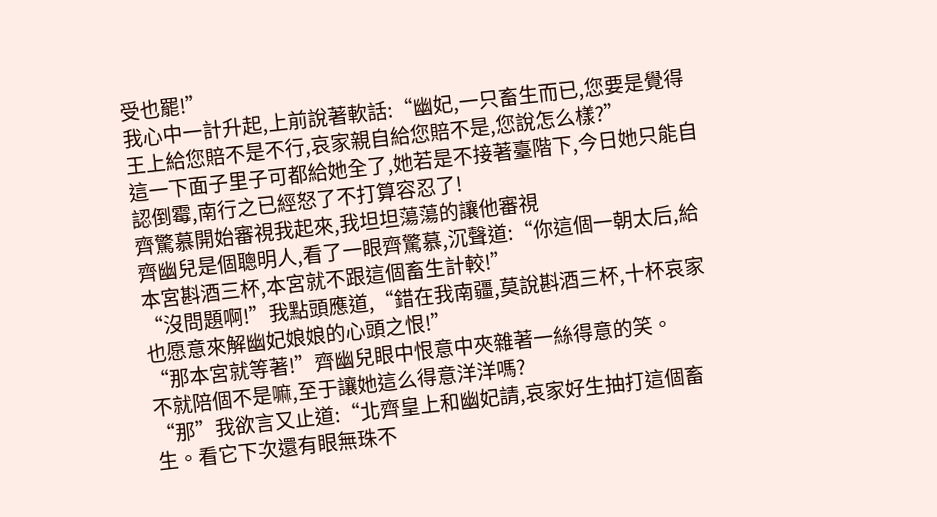受也罷!”
我心中一計升起,上前說著軟話:“幽妃,一只畜生而已,您要是覺得王上給您賠不是不行,哀家親自給您賠不是,您說怎么樣?”
這一下面子里子可都給她全了,她若是不接著臺階下,今日她只能自認倒霉,南行之已經怒了不打算容忍了!
齊驚慕開始審視我起來,我坦坦蕩蕩的讓他審視
齊幽兒是個聰明人,看了一眼齊驚慕,沉聲道:“你這個一朝太后,給本宮斟酒三杯,本宮就不跟這個畜生計較!”
“沒問題啊!”我點頭應道,“錯在我南疆,莫說斟酒三杯,十杯哀家也愿意來解幽妃娘娘的心頭之恨!”
“那本宮就等著!”齊幽兒眼中恨意中夾雜著一絲得意的笑。
不就陪個不是嘛,至于讓她這么得意洋洋嗎?
“那”我欲言又止道:“北齊皇上和幽妃請,哀家好生抽打這個畜生。看它下次還有眼無珠不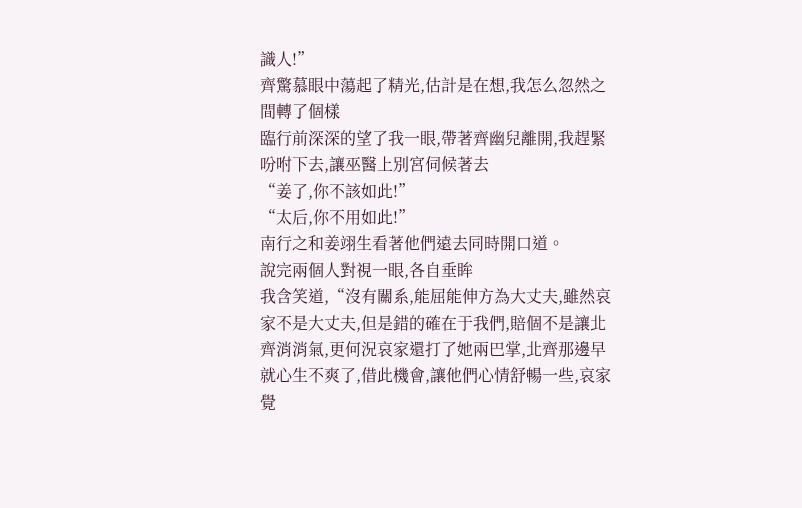識人!”
齊驚慕眼中蕩起了精光,估計是在想,我怎么忽然之間轉了個樣
臨行前深深的望了我一眼,帶著齊幽兒離開,我趕緊吩咐下去,讓巫醫上別宮伺候著去
“姜了,你不該如此!”
“太后,你不用如此!”
南行之和姜翊生看著他們遠去同時開口道。
說完兩個人對視一眼,各自垂眸
我含笑道,“沒有關系,能屈能伸方為大丈夫,雖然哀家不是大丈夫,但是錯的確在于我們,賠個不是讓北齊消消氣,更何況哀家還打了她兩巴掌,北齊那邊早就心生不爽了,借此機會,讓他們心情舒暢一些,哀家覺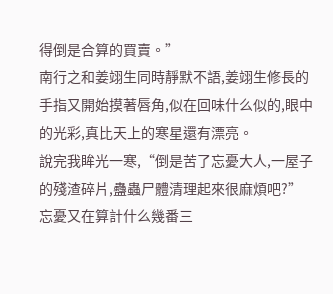得倒是合算的買賣。”
南行之和姜翊生同時靜默不語,姜翊生修長的手指又開始摸著唇角,似在回味什么似的,眼中的光彩,真比天上的寒星還有漂亮。
說完我眸光一寒,“倒是苦了忘憂大人,一屋子的殘渣碎片,蠱蟲尸體清理起來很麻煩吧?”忘憂又在算計什么幾番三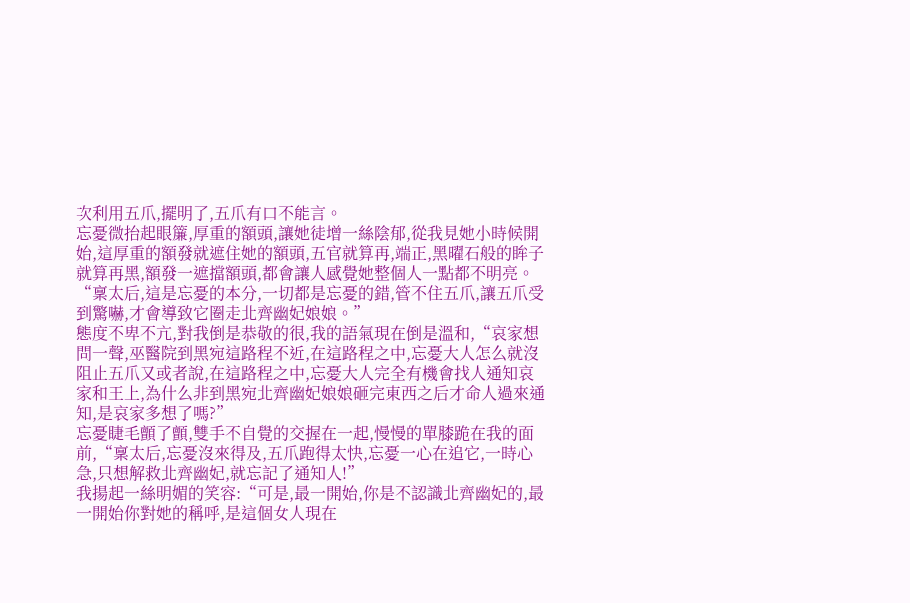次利用五爪,擺明了,五爪有口不能言。
忘憂微抬起眼簾,厚重的額頭,讓她徒增一絲陰郁,從我見她小時候開始,這厚重的額發就遮住她的額頭,五官就算再,端正,黑曜石般的眸子就算再黑,額發一遮擋額頭,都會讓人感覺她整個人一點都不明亮。
“稟太后,這是忘憂的本分,一切都是忘憂的錯,管不住五爪,讓五爪受到驚嚇,才會導致它圈走北齊幽妃娘娘。”
態度不卑不亢,對我倒是恭敬的很,我的語氣現在倒是溫和,“哀家想問一聲,巫醫院到黑宛這路程不近,在這路程之中,忘憂大人怎么就沒阻止五爪又或者說,在這路程之中,忘憂大人完全有機會找人通知哀家和王上,為什么非到黑宛北齊幽妃娘娘砸完東西之后才命人過來通知,是哀家多想了嗎?”
忘憂睫毛顫了顫,雙手不自覺的交握在一起,慢慢的單膝跪在我的面前,“稟太后,忘憂沒來得及,五爪跑得太快,忘憂一心在追它,一時心急,只想解救北齊幽妃,就忘記了通知人!”
我揚起一絲明媚的笑容:“可是,最一開始,你是不認識北齊幽妃的,最一開始你對她的稱呼,是這個女人現在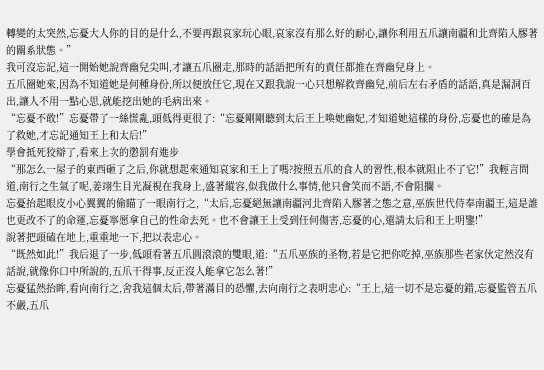轉變的太突然,忘憂大人你的目的是什么,不要再跟哀家玩心眼,哀家沒有那么好的耐心,讓你利用五爪讓南疆和北齊陷入膠著的關系狀態。”
我可沒忘記,這一開始她說齊幽兒尖叫,才讓五爪圈走,那時的話語把所有的責任都推在齊幽兒身上。
五爪圈她來,因為不知道她是何種身份,所以便放任它,現在又跟我說一心只想解救齊幽兒,前后左右矛盾的話語,真是漏洞百出,讓人不用一點心思,就能挖出她的毛病出來。
“忘憂不敢!”忘憂帶了一絲慌亂,頭低得更很了:“忘憂剛剛聽到太后王上喚她幽妃,才知道她這樣的身份,忘憂也的確是為了救她,才忘記通知王上和太后!”
學會抵死狡辯了,看來上次的懲罰有進步
“那怎么一屋子的東西砸了之后,你就想起來通知哀家和王上了嗎?按照五爪的食人的習性,根本就阻止不了它!”我輕言問道,南行之生氣了呢,姜翊生目光凝視在我身上,盛著縱容,似我做什么事情,他只會笑而不語,不會阻攔。
忘憂抬起眼皮小心翼翼的偷瞄了一眼南行之,“太后,忘憂絕無讓南疆河北齊陷入膠著之態之意,巫族世代侍奉南疆王,這是誰也更改不了的命運,忘憂寧愿拿自己的性命去死。也不會讓王上受到任何傷害,忘憂的心,還請太后和王上明鑒!”
說著把頭磕在地上,重重地一下,把以表忠心。
“既然如此!”我后退了一步,低頭看著五爪圓滾滾的雙眼,道:“五爪巫族的圣物,若是它把你吃掉,巫族那些老家伙定然沒有話說,就像你口中所說的,五爪干得事,反正沒人能拿它怎么著!”
忘憂猛然抬眸,看向南行之,舍我這個太后,帶著滿目的恐懼,去向南行之表明忠心:“王上,這一切不是忘憂的錯,忘憂監管五爪不嚴,五爪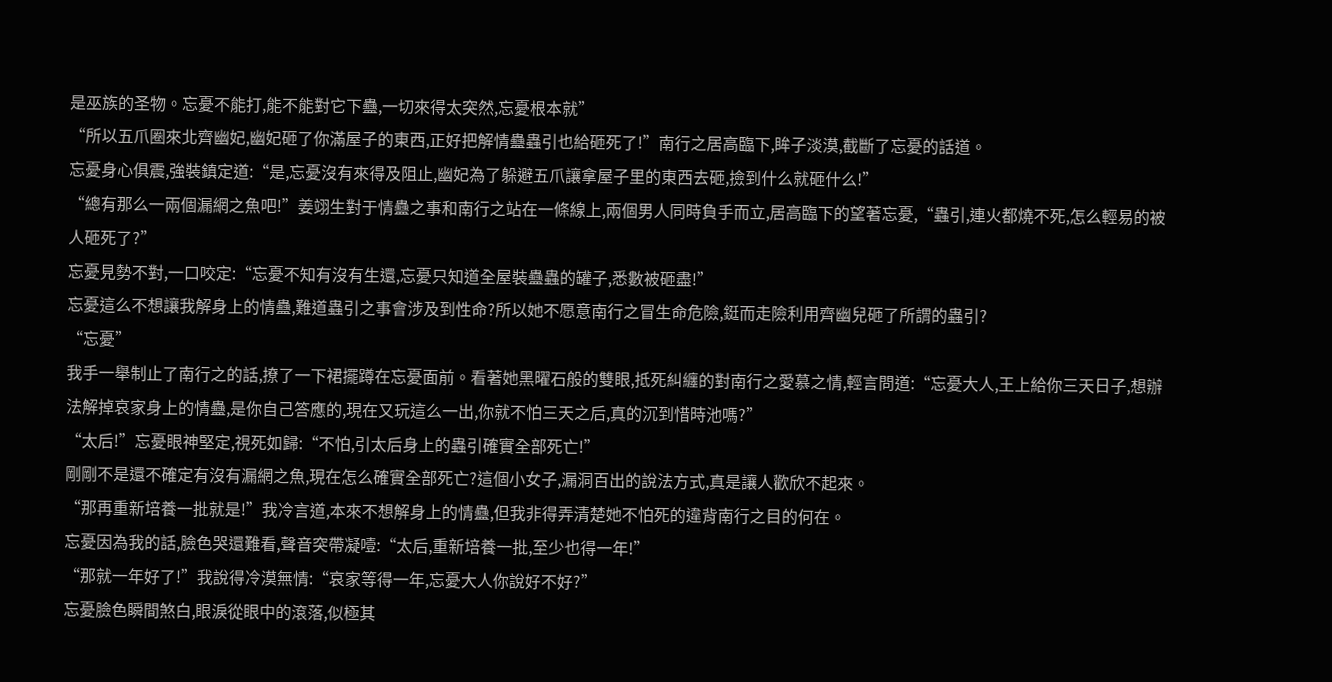是巫族的圣物。忘憂不能打,能不能對它下蠱,一切來得太突然,忘憂根本就”
“所以五爪圈來北齊幽妃,幽妃砸了你滿屋子的東西,正好把解情蠱蟲引也給砸死了!”南行之居高臨下,眸子淡漠,截斷了忘憂的話道。
忘憂身心俱震,強裝鎮定道:“是,忘憂沒有來得及阻止,幽妃為了躲避五爪讓拿屋子里的東西去砸,撿到什么就砸什么!”
“總有那么一兩個漏網之魚吧!”姜翊生對于情蠱之事和南行之站在一條線上,兩個男人同時負手而立,居高臨下的望著忘憂,“蟲引,連火都燒不死,怎么輕易的被人砸死了?”
忘憂見勢不對,一口咬定:“忘憂不知有沒有生還,忘憂只知道全屋裝蠱蟲的罐子,悉數被砸盡!”
忘憂這么不想讓我解身上的情蠱,難道蟲引之事會涉及到性命?所以她不愿意南行之冒生命危險,鋌而走險利用齊幽兒砸了所謂的蟲引?
“忘憂”
我手一舉制止了南行之的話,撩了一下裙擺蹲在忘憂面前。看著她黑曜石般的雙眼,抵死糾纏的對南行之愛慕之情,輕言問道:“忘憂大人,王上給你三天日子,想辦法解掉哀家身上的情蠱,是你自己答應的,現在又玩這么一出,你就不怕三天之后,真的沉到惜時池嗎?”
“太后!”忘憂眼神堅定,視死如歸:“不怕,引太后身上的蟲引確實全部死亡!”
剛剛不是還不確定有沒有漏網之魚,現在怎么確實全部死亡?這個小女子,漏洞百出的說法方式,真是讓人歡欣不起來。
“那再重新培養一批就是!”我冷言道,本來不想解身上的情蠱,但我非得弄清楚她不怕死的違背南行之目的何在。
忘憂因為我的話,臉色哭還難看,聲音突帶凝噎:“太后,重新培養一批,至少也得一年!”
“那就一年好了!”我說得冷漠無情:“哀家等得一年,忘憂大人你說好不好?”
忘憂臉色瞬間煞白,眼淚從眼中的滾落,似極其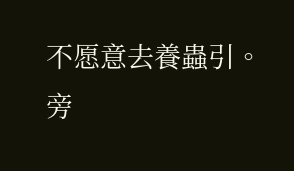不愿意去養蟲引。
旁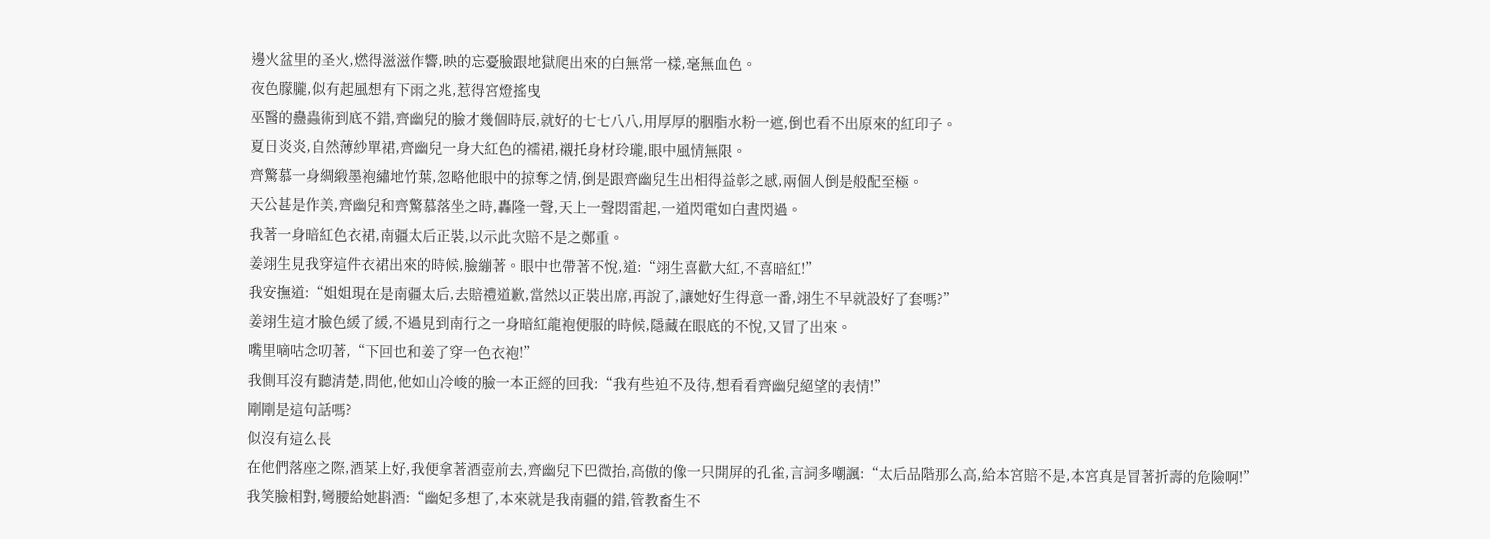邊火盆里的圣火,燃得滋滋作響,映的忘憂臉跟地獄爬出來的白無常一樣,毫無血色。
夜色朦朧,似有起風想有下雨之兆,惹得宮燈搖曳
巫醫的蠱蟲術到底不錯,齊幽兒的臉才幾個時辰,就好的七七八八,用厚厚的胭脂水粉一遮,倒也看不出原來的紅印子。
夏日炎炎,自然薄紗單裙,齊幽兒一身大紅色的襦裙,襯托身材玲瓏,眼中風情無限。
齊驚慕一身綢緞墨袍繡地竹葉,忽略他眼中的掠奪之情,倒是跟齊幽兒生出相得益彰之感,兩個人倒是般配至極。
天公甚是作美,齊幽兒和齊驚慕落坐之時,轟隆一聲,天上一聲悶雷起,一道閃電如白晝閃過。
我著一身暗紅色衣裙,南疆太后正裝,以示此次賠不是之鄭重。
姜翊生見我穿這件衣裙出來的時候,臉繃著。眼中也帶著不悅,道:“翊生喜歡大紅,不喜暗紅!”
我安撫道:“姐姐現在是南疆太后,去賠禮道歉,當然以正裝出席,再說了,讓她好生得意一番,翊生不早就設好了套嗎?”
姜翊生這才臉色緩了緩,不過見到南行之一身暗紅龍袍便服的時候,隱藏在眼底的不悅,又冒了出來。
嘴里嘀咕念叨著,“下回也和姜了穿一色衣袍!”
我側耳沒有聽清楚,問他,他如山冷峻的臉一本正經的回我:“我有些迫不及待,想看看齊幽兒絕望的表情!”
剛剛是這句話嗎?
似沒有這么長
在他們落座之際,酒菜上好,我便拿著酒壺前去,齊幽兒下巴微抬,高傲的像一只開屏的孔雀,言詞多嘲諷:“太后品階那么高,給本宮賠不是,本宮真是冒著折壽的危險啊!”
我笑臉相對,彎腰給她斟酒:“幽妃多想了,本來就是我南疆的錯,管教畜生不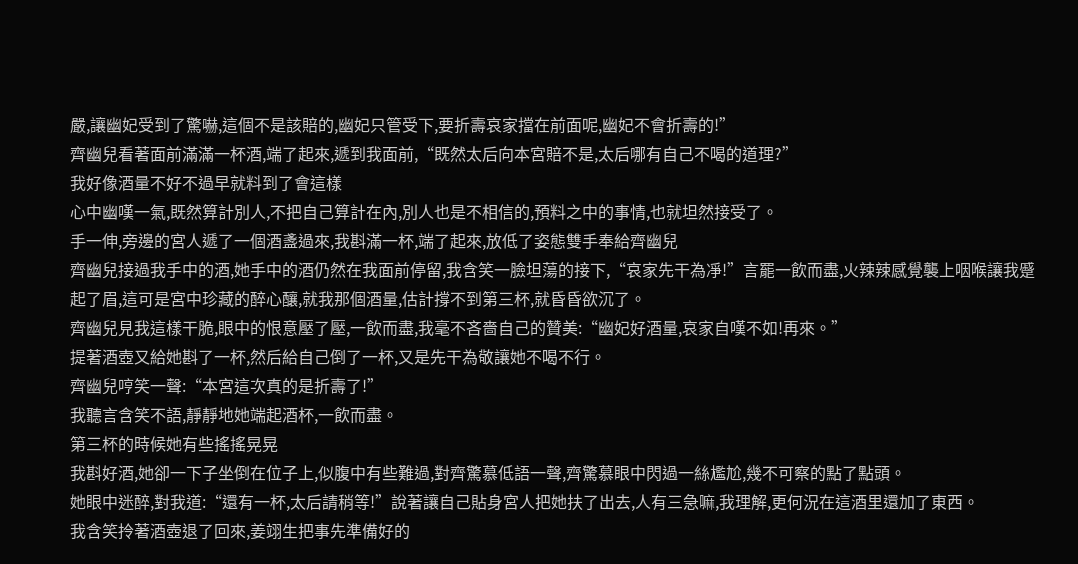嚴,讓幽妃受到了驚嚇,這個不是該賠的,幽妃只管受下,要折壽哀家擋在前面呢,幽妃不會折壽的!”
齊幽兒看著面前滿滿一杯酒,端了起來,遞到我面前,“既然太后向本宮賠不是,太后哪有自己不喝的道理?”
我好像酒量不好不過早就料到了會這樣
心中幽嘆一氣,既然算計別人,不把自己算計在內,別人也是不相信的,預料之中的事情,也就坦然接受了。
手一伸,旁邊的宮人遞了一個酒盞過來,我斟滿一杯,端了起來,放低了姿態雙手奉給齊幽兒
齊幽兒接過我手中的酒,她手中的酒仍然在我面前停留,我含笑一臉坦蕩的接下,“哀家先干為凈!”言罷一飲而盡,火辣辣感覺襲上咽喉讓我蹙起了眉,這可是宮中珍藏的醉心釀,就我那個酒量,估計撐不到第三杯,就昏昏欲沉了。
齊幽兒見我這樣干脆,眼中的恨意壓了壓,一飲而盡,我毫不吝嗇自己的贊美:“幽妃好酒量,哀家自嘆不如!再來。”
提著酒壺又給她斟了一杯,然后給自己倒了一杯,又是先干為敬讓她不喝不行。
齊幽兒哼笑一聲:“本宮這次真的是折壽了!”
我聽言含笑不語,靜靜地她端起酒杯,一飲而盡。
第三杯的時候她有些搖搖晃晃
我斟好酒,她卻一下子坐倒在位子上,似腹中有些難過,對齊驚慕低語一聲,齊驚慕眼中閃過一絲尷尬,幾不可察的點了點頭。
她眼中迷醉,對我道:“還有一杯,太后請稍等!”說著讓自己貼身宮人把她扶了出去,人有三急嘛,我理解,更何況在這酒里還加了東西。
我含笑拎著酒壺退了回來,姜翊生把事先準備好的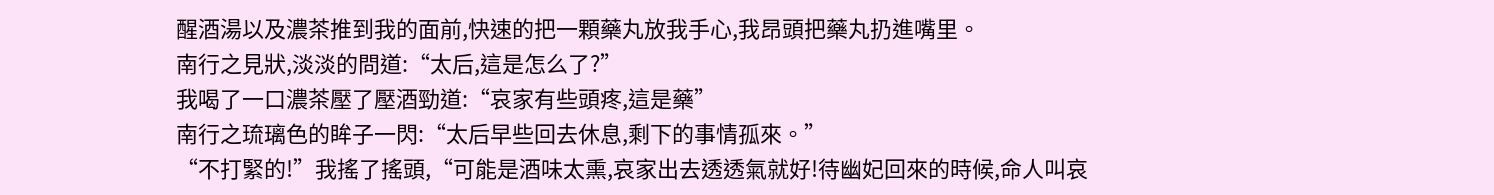醒酒湯以及濃茶推到我的面前,快速的把一顆藥丸放我手心,我昂頭把藥丸扔進嘴里。
南行之見狀,淡淡的問道:“太后,這是怎么了?”
我喝了一口濃茶壓了壓酒勁道:“哀家有些頭疼,這是藥”
南行之琉璃色的眸子一閃:“太后早些回去休息,剩下的事情孤來。”
“不打緊的!”我搖了搖頭,“可能是酒味太熏,哀家出去透透氣就好!待幽妃回來的時候,命人叫哀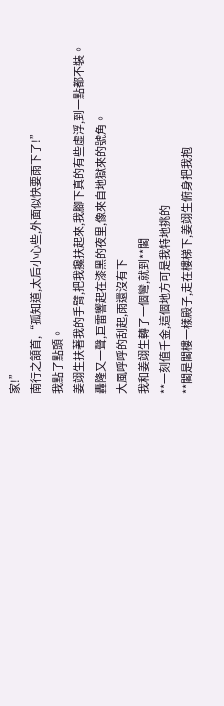家!”
南行之頷首,“孤知道,太后小心些,外面似快要雨下了!”
我點了點頭。
姜翊生扶著我的手臂,把我攙扶起來,我腳下真的有些虛浮,到一點都不裝。
轟隆又一聲,巨雷響起在漆黑的夜里,像來自地獄來的號角。
大風呼呼的刮起,雨還沒有下
我和姜翊生轉了一個彎,就到**閣
**一刻值千金,這個地方可是我特地挑的
**閣是閣樓一樣殿子,走在樓梯下,姜翊生俯身把我抱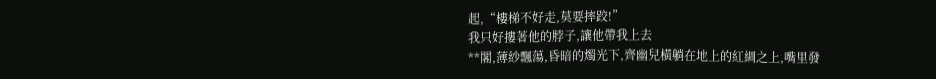起,“樓梯不好走,莫要摔跤!”
我只好摟著他的脖子,讓他帶我上去
**閣,薄紗飄蕩,昏暗的燭光下,齊幽兒橫躺在地上的紅綢之上,嘴里發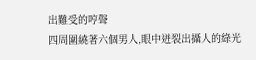出難受的哼聲
四周圍繞著六個男人,眼中迸裂出攝人的綠光